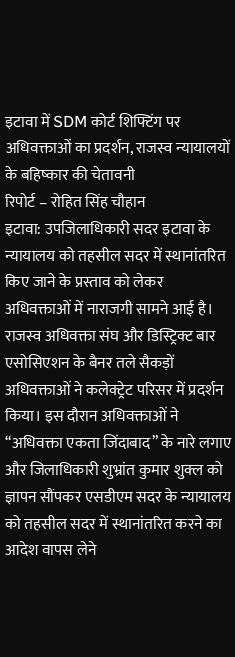इटावा में SDM कोर्ट शिफ्टिंग पर अधिवक्ताओं का प्रदर्शन, राजस्व न्यायालयों के बहिष्कार की चेतावनी
रिपोर्ट – रोहित सिंह चौहान
इटावा: उपजिलाधिकारी सदर इटावा के न्यायालय को तहसील सदर में स्थानांतरित किए जाने के प्रस्ताव को लेकर अधिवक्ताओं में नाराजगी सामने आई है। राजस्व अधिवक्ता संघ और डिस्ट्रिक्ट बार एसोसिएशन के बैनर तले सैकड़ों अधिवक्ताओं ने कलेक्ट्रेट परिसर में प्रदर्शन किया। इस दौरान अधिवक्ताओं ने “अधिवक्ता एकता जिंदाबाद” के नारे लगाए और जिलाधिकारी शुभ्रांत कुमार शुक्ल को ज्ञापन सौंपकर एसडीएम सदर के न्यायालय को तहसील सदर में स्थानांतरित करने का आदेश वापस लेने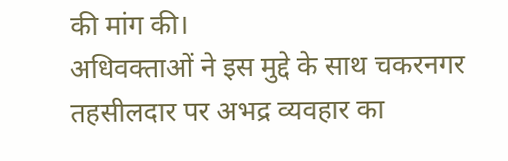की मांग की।
अधिवक्ताओं ने इस मुद्दे के साथ चकरनगर तहसीलदार पर अभद्र व्यवहार का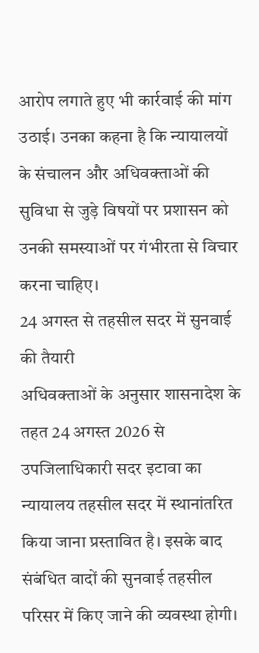आरोप लगाते हुए भी कार्रवाई की मांग उठाई। उनका कहना है कि न्यायालयों के संचालन और अधिवक्ताओं की सुविधा से जुड़े विषयों पर प्रशासन को उनकी समस्याओं पर गंभीरता से विचार करना चाहिए।
24 अगस्त से तहसील सदर में सुनवाई की तैयारी
अधिवक्ताओं के अनुसार शासनादेश के तहत 24 अगस्त 2026 से उपजिलाधिकारी सदर इटावा का न्यायालय तहसील सदर में स्थानांतरित किया जाना प्रस्तावित है। इसके बाद संबंधित वादों की सुनवाई तहसील परिसर में किए जाने की व्यवस्था होगी।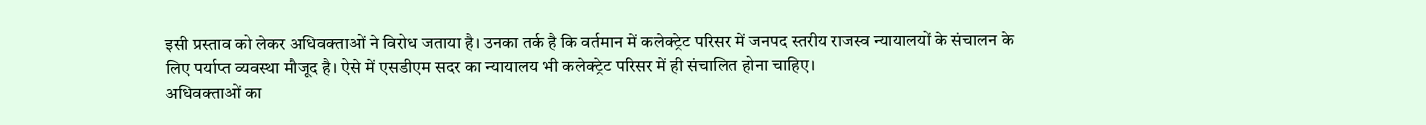इसी प्रस्ताव को लेकर अधिवक्ताओं ने विरोध जताया है। उनका तर्क है कि वर्तमान में कलेक्ट्रेट परिसर में जनपद स्तरीय राजस्व न्यायालयों के संचालन के लिए पर्याप्त व्यवस्था मौजूद है। ऐसे में एसडीएम सदर का न्यायालय भी कलेक्ट्रेट परिसर में ही संचालित होना चाहिए।
अधिवक्ताओं का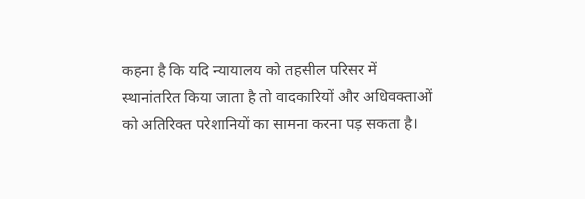कहना है कि यदि न्यायालय को तहसील परिसर में स्थानांतरित किया जाता है तो वादकारियों और अधिवक्ताओं को अतिरिक्त परेशानियों का सामना करना पड़ सकता है।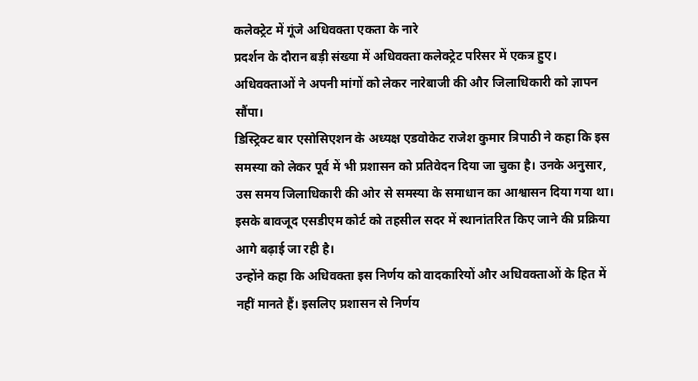कलेक्ट्रेट में गूंजे अधिवक्ता एकता के नारे
प्रदर्शन के दौरान बड़ी संख्या में अधिवक्ता कलेक्ट्रेट परिसर में एकत्र हुए। अधिवक्ताओं ने अपनी मांगों को लेकर नारेबाजी की और जिलाधिकारी को ज्ञापन सौंपा।
डिस्ट्रिक्ट बार एसोसिएशन के अध्यक्ष एडवोकेट राजेश कुमार त्रिपाठी ने कहा कि इस समस्या को लेकर पूर्व में भी प्रशासन को प्रतिवेदन दिया जा चुका है। उनके अनुसार, उस समय जिलाधिकारी की ओर से समस्या के समाधान का आश्वासन दिया गया था। इसके बावजूद एसडीएम कोर्ट को तहसील सदर में स्थानांतरित किए जाने की प्रक्रिया आगे बढ़ाई जा रही है।
उन्होंने कहा कि अधिवक्ता इस निर्णय को वादकारियों और अधिवक्ताओं के हित में नहीं मानते हैं। इसलिए प्रशासन से निर्णय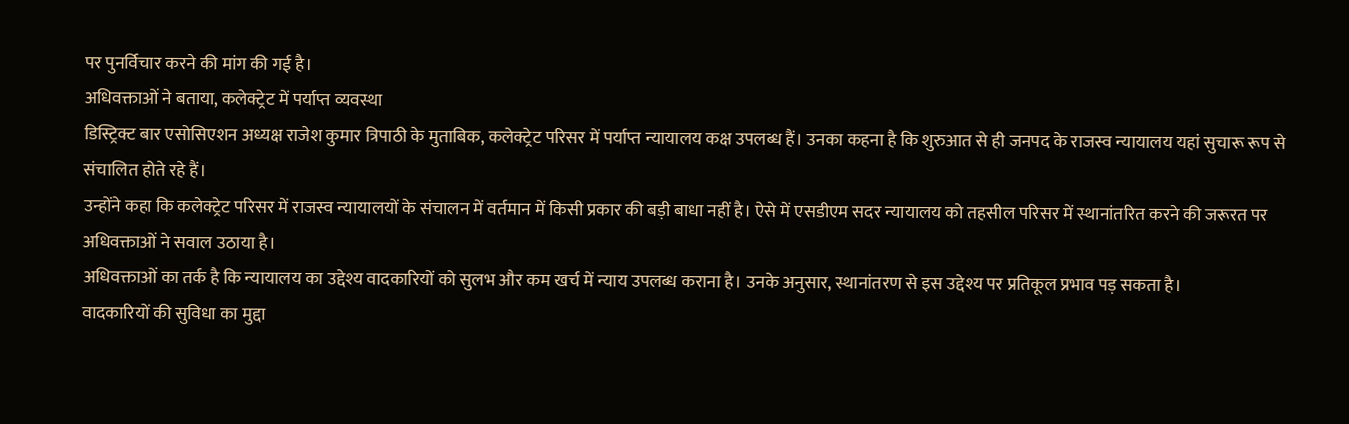पर पुनर्विचार करने की मांग की गई है।
अधिवक्ताओं ने बताया, कलेक्ट्रेट में पर्याप्त व्यवस्था
डिस्ट्रिक्ट बार एसोसिएशन अध्यक्ष राजेश कुमार त्रिपाठी के मुताबिक, कलेक्ट्रेट परिसर में पर्याप्त न्यायालय कक्ष उपलब्ध हैं। उनका कहना है कि शुरुआत से ही जनपद के राजस्व न्यायालय यहां सुचारू रूप से संचालित होते रहे हैं।
उन्होंने कहा कि कलेक्ट्रेट परिसर में राजस्व न्यायालयों के संचालन में वर्तमान में किसी प्रकार की बड़ी बाधा नहीं है। ऐसे में एसडीएम सदर न्यायालय को तहसील परिसर में स्थानांतरित करने की जरूरत पर अधिवक्ताओं ने सवाल उठाया है।
अधिवक्ताओं का तर्क है कि न्यायालय का उद्देश्य वादकारियों को सुलभ और कम खर्च में न्याय उपलब्ध कराना है। उनके अनुसार, स्थानांतरण से इस उद्देश्य पर प्रतिकूल प्रभाव पड़ सकता है।
वादकारियों की सुविधा का मुद्दा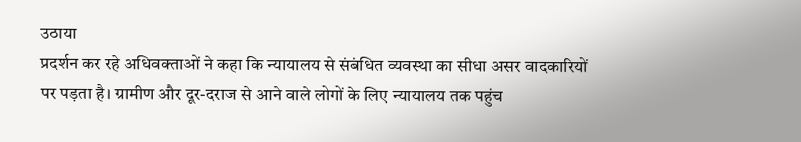उठाया
प्रदर्शन कर रहे अधिवक्ताओं ने कहा कि न्यायालय से संबंधित व्यवस्था का सीधा असर वादकारियों पर पड़ता है। ग्रामीण और दूर-दराज से आने वाले लोगों के लिए न्यायालय तक पहुंच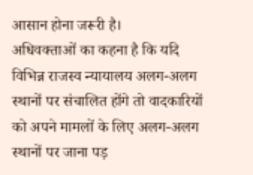आसान होना जरूरी है।
अधिवक्ताओं का कहना है कि यदि विभिन्न राजस्व न्यायालय अलग-अलग स्थानों पर संचालित होंगे तो वादकारियों को अपने मामलों के लिए अलग-अलग स्थानों पर जाना पड़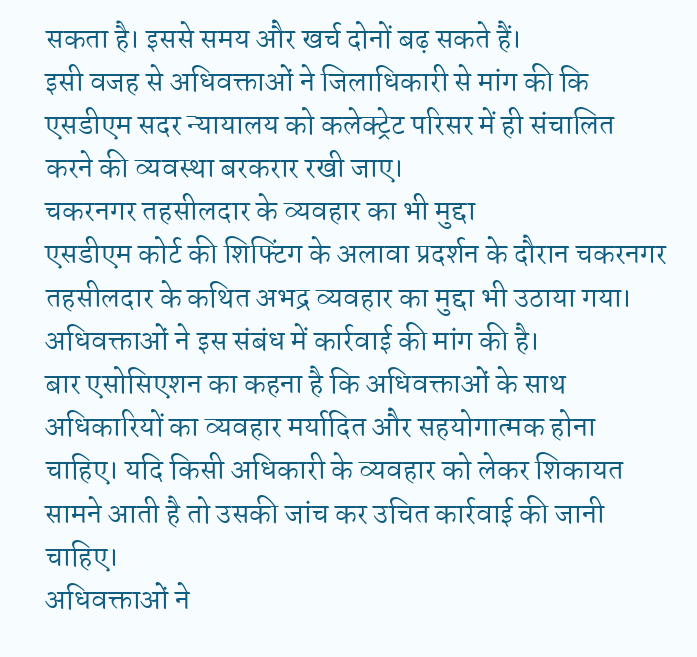सकता है। इससे समय और खर्च दोनों बढ़ सकते हैं।
इसी वजह से अधिवक्ताओं ने जिलाधिकारी से मांग की कि एसडीएम सदर न्यायालय को कलेक्ट्रेट परिसर में ही संचालित करने की व्यवस्था बरकरार रखी जाए।
चकरनगर तहसीलदार के व्यवहार का भी मुद्दा
एसडीएम कोर्ट की शिफ्टिंग के अलावा प्रदर्शन के दौरान चकरनगर तहसीलदार के कथित अभद्र व्यवहार का मुद्दा भी उठाया गया। अधिवक्ताओं ने इस संबंध में कार्रवाई की मांग की है।
बार एसोसिएशन का कहना है कि अधिवक्ताओं के साथ अधिकारियों का व्यवहार मर्यादित और सहयोगात्मक होना चाहिए। यदि किसी अधिकारी के व्यवहार को लेकर शिकायत सामने आती है तो उसकी जांच कर उचित कार्रवाई की जानी चाहिए।
अधिवक्ताओं ने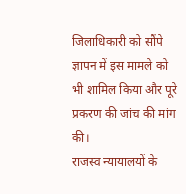जिलाधिकारी को सौंपे ज्ञापन में इस मामले को भी शामिल किया और पूरे प्रकरण की जांच की मांग की।
राजस्व न्यायालयों के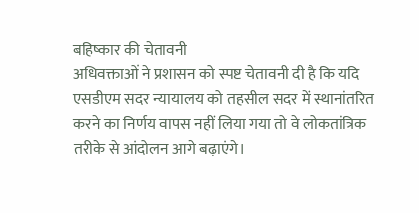बहिष्कार की चेतावनी
अधिवक्ताओं ने प्रशासन को स्पष्ट चेतावनी दी है कि यदि एसडीएम सदर न्यायालय को तहसील सदर में स्थानांतरित करने का निर्णय वापस नहीं लिया गया तो वे लोकतांत्रिक तरीके से आंदोलन आगे बढ़ाएंगे।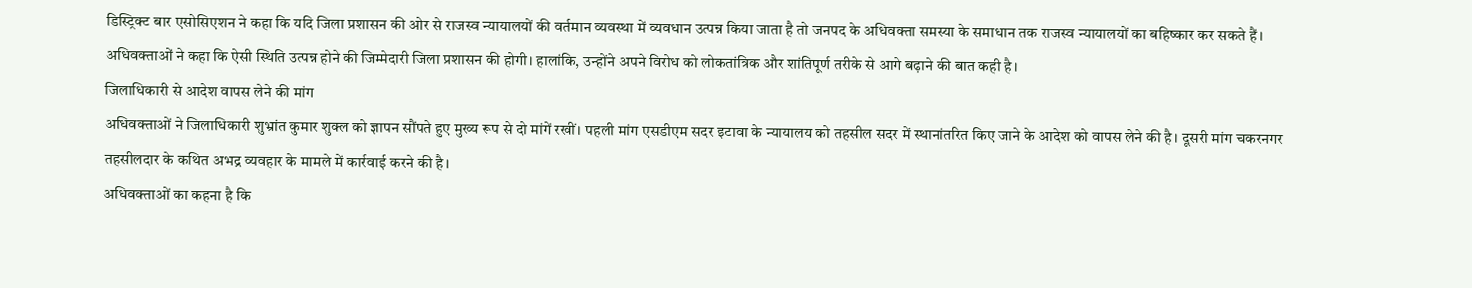डिस्ट्रिक्ट बार एसोसिएशन ने कहा कि यदि जिला प्रशासन की ओर से राजस्व न्यायालयों की वर्तमान व्यवस्था में व्यवधान उत्पन्न किया जाता है तो जनपद के अधिवक्ता समस्या के समाधान तक राजस्व न्यायालयों का बहिष्कार कर सकते हैं।
अधिवक्ताओं ने कहा कि ऐसी स्थिति उत्पन्न होने की जिम्मेदारी जिला प्रशासन की होगी। हालांकि, उन्होंने अपने विरोध को लोकतांत्रिक और शांतिपूर्ण तरीके से आगे बढ़ाने की बात कही है।
जिलाधिकारी से आदेश वापस लेने की मांग
अधिवक्ताओं ने जिलाधिकारी शुभ्रांत कुमार शुक्ल को ज्ञापन सौंपते हुए मुख्य रूप से दो मांगें रखीं। पहली मांग एसडीएम सदर इटावा के न्यायालय को तहसील सदर में स्थानांतरित किए जाने के आदेश को वापस लेने की है। दूसरी मांग चकरनगर तहसीलदार के कथित अभद्र व्यवहार के मामले में कार्रवाई करने की है।
अधिवक्ताओं का कहना है कि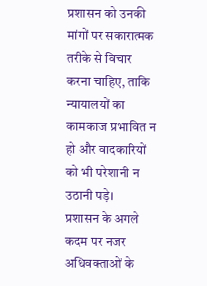प्रशासन को उनकी मांगों पर सकारात्मक तरीके से विचार करना चाहिए, ताकि न्यायालयों का कामकाज प्रभावित न हो और वादकारियों को भी परेशानी न उठानी पड़े।
प्रशासन के अगले कदम पर नजर
अधिवक्ताओं के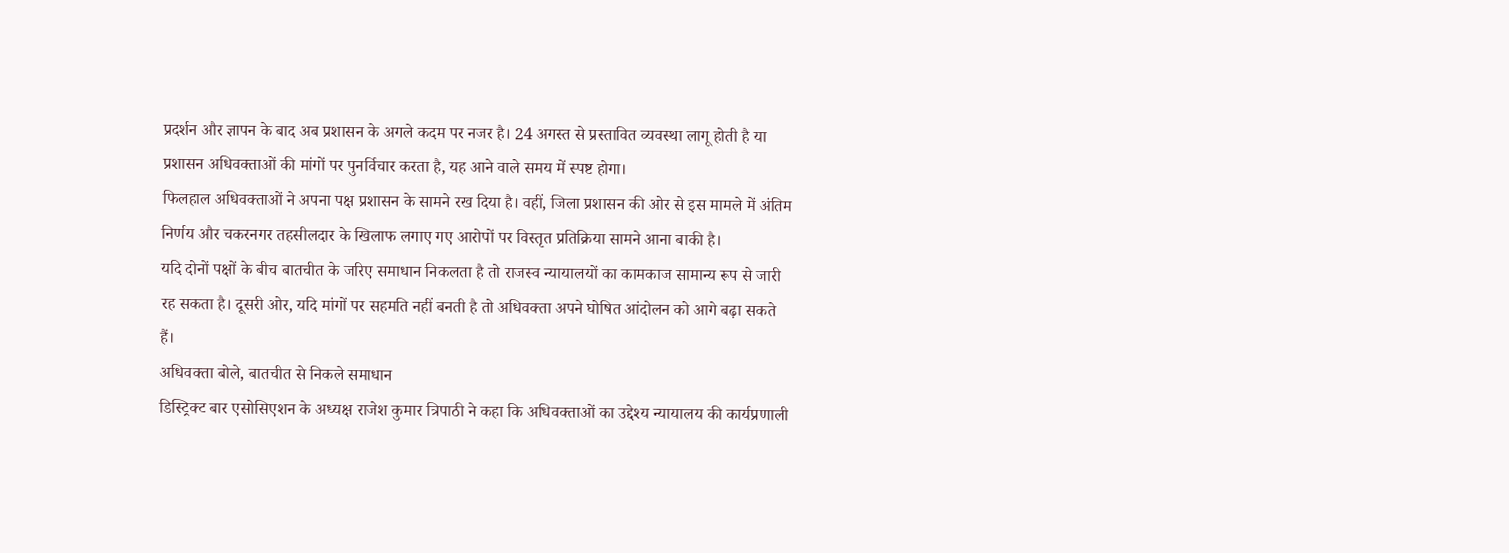प्रदर्शन और ज्ञापन के बाद अब प्रशासन के अगले कदम पर नजर है। 24 अगस्त से प्रस्तावित व्यवस्था लागू होती है या प्रशासन अधिवक्ताओं की मांगों पर पुनर्विचार करता है, यह आने वाले समय में स्पष्ट होगा।
फिलहाल अधिवक्ताओं ने अपना पक्ष प्रशासन के सामने रख दिया है। वहीं, जिला प्रशासन की ओर से इस मामले में अंतिम निर्णय और चकरनगर तहसीलदार के खिलाफ लगाए गए आरोपों पर विस्तृत प्रतिक्रिया सामने आना बाकी है।
यदि दोनों पक्षों के बीच बातचीत के जरिए समाधान निकलता है तो राजस्व न्यायालयों का कामकाज सामान्य रूप से जारी रह सकता है। दूसरी ओर, यदि मांगों पर सहमति नहीं बनती है तो अधिवक्ता अपने घोषित आंदोलन को आगे बढ़ा सकते हैं।
अधिवक्ता बोले, बातचीत से निकले समाधान
डिस्ट्रिक्ट बार एसोसिएशन के अध्यक्ष राजेश कुमार त्रिपाठी ने कहा कि अधिवक्ताओं का उद्देश्य न्यायालय की कार्यप्रणाली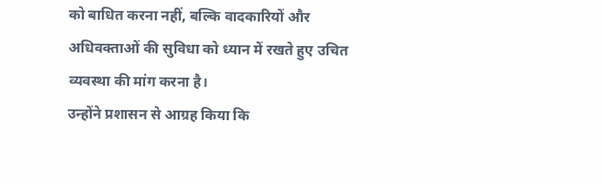को बाधित करना नहीं, बल्कि वादकारियों और अधिवक्ताओं की सुविधा को ध्यान में रखते हुए उचित व्यवस्था की मांग करना है।
उन्होंने प्रशासन से आग्रह किया कि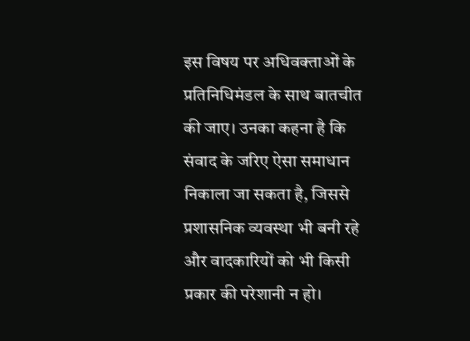इस विषय पर अधिवक्ताओं के प्रतिनिधिमंडल के साथ बातचीत की जाए। उनका कहना है कि संवाद के जरिए ऐसा समाधान निकाला जा सकता है, जिससे प्रशासनिक व्यवस्था भी बनी रहे और वादकारियों को भी किसी प्रकार की परेशानी न हो।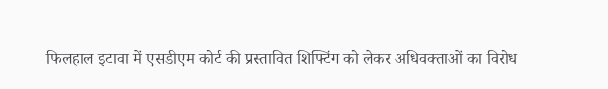फिलहाल इटावा में एसडीएम कोर्ट की प्रस्तावित शिफ्टिंग को लेकर अधिवक्ताओं का विरोध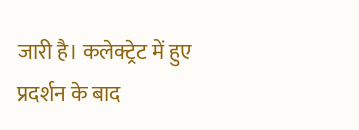जारी है। कलेक्ट्रेट में हुए प्रदर्शन के बाद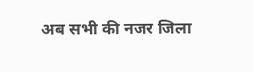अब सभी की नजर जिला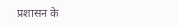प्रशासन के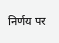निर्णय पर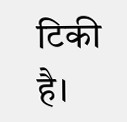टिकी है।